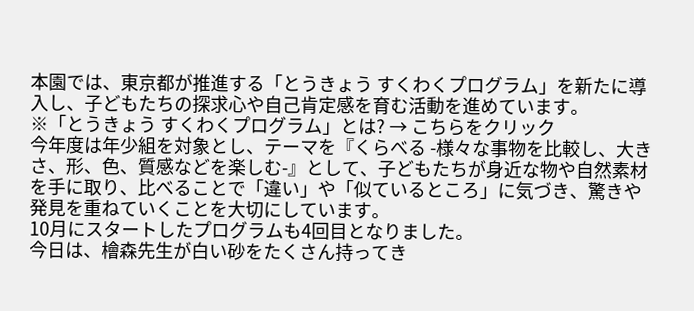本園では、東京都が推進する「とうきょう すくわくプログラム」を新たに導入し、子どもたちの探求心や自己肯定感を育む活動を進めています。
※「とうきょう すくわくプログラム」とは? → こちらをクリック
今年度は年少組を対象とし、テーマを『くらべる -様々な事物を比較し、大きさ、形、色、質感などを楽しむ-』として、子どもたちが身近な物や自然素材を手に取り、比べることで「違い」や「似ているところ」に気づき、驚きや発見を重ねていくことを大切にしています。
10月にスタートしたプログラムも4回目となりました。
今日は、檜森先生が白い砂をたくさん持ってき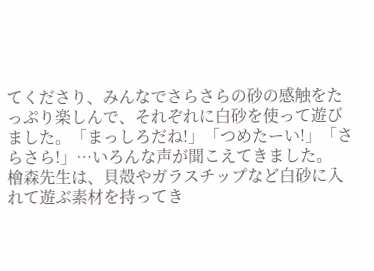てくださり、みんなでさらさらの砂の感触をたっぷり楽しんで、それぞれに白砂を使って遊びました。「まっしろだね!」「つめたーい!」「さらさら!」…いろんな声が聞こえてきました。
檜森先生は、貝殻やガラスチップなど白砂に入れて遊ぶ素材を持ってき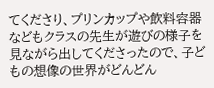てくださり、プリンカップや飲料容器などもクラスの先生が遊びの様子を見ながら出してくださったので、子どもの想像の世界がどんどん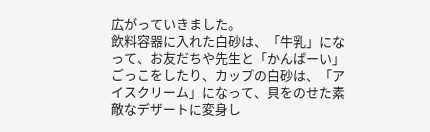広がっていきました。
飲料容器に入れた白砂は、「牛乳」になって、お友だちや先生と「かんぱーい」ごっこをしたり、カップの白砂は、「アイスクリーム」になって、貝をのせた素敵なデザートに変身し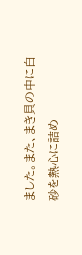ました。また、まき貝の中に白砂を熱心に詰め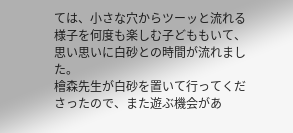ては、小さな穴からツーッと流れる様子を何度も楽しむ子どももいて、思い思いに白砂との時間が流れました。
檜森先生が白砂を置いて行ってくださったので、また遊ぶ機会があ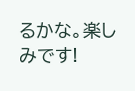るかな。楽しみです!